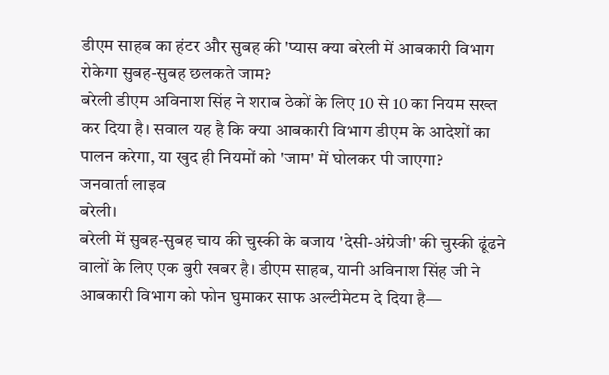डीएम साहब का हंटर और सुबह की 'प्यास क्या बरेली में आबकारी विभाग रोकेगा सुबह-सुबह छलकते जाम?
बरेली डीएम अविनाश सिंह ने शराब ठेकों के लिए 10 से 10 का नियम सख्त कर दिया है। सवाल यह है कि क्या आबकारी विभाग डीएम के आदेशों का पालन करेगा, या खुद ही नियमों को 'जाम' में घोलकर पी जाएगा?
जनवार्ता लाइव
बरेली।
बरेली में सुबह-सुबह चाय की चुस्की के बजाय 'देसी-अंग्रेजी' की चुस्की ढूंढने वालों के लिए एक बुरी खबर है। डीएम साहब, यानी अविनाश सिंह जी ने आबकारी विभाग को फोन घुमाकर साफ अल्टीमेटम दे दिया है—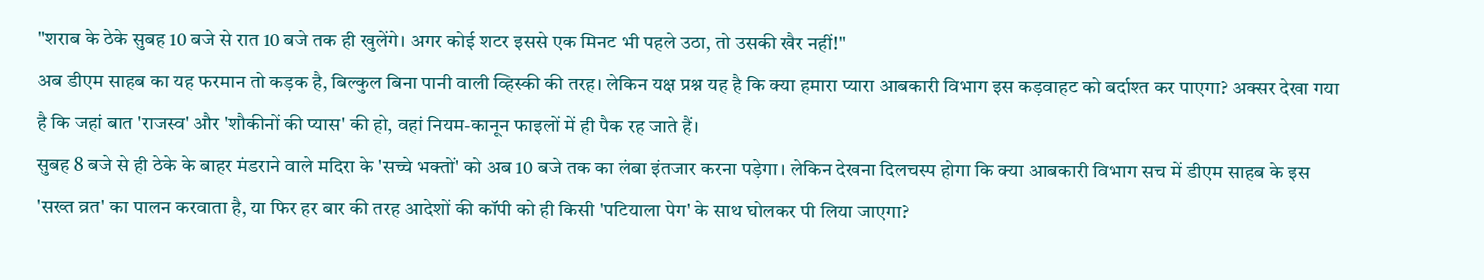"शराब के ठेके सुबह 10 बजे से रात 10 बजे तक ही खुलेंगे। अगर कोई शटर इससे एक मिनट भी पहले उठा, तो उसकी खैर नहीं!"
अब डीएम साहब का यह फरमान तो कड़क है, बिल्कुल बिना पानी वाली व्हिस्की की तरह। लेकिन यक्ष प्रश्न यह है कि क्या हमारा प्यारा आबकारी विभाग इस कड़वाहट को बर्दाश्त कर पाएगा? अक्सर देखा गया है कि जहां बात 'राजस्व' और 'शौकीनों की प्यास' की हो, वहां नियम-कानून फाइलों में ही पैक रह जाते हैं।
सुबह 8 बजे से ही ठेके के बाहर मंडराने वाले मदिरा के 'सच्चे भक्तों' को अब 10 बजे तक का लंबा इंतजार करना पड़ेगा। लेकिन देखना दिलचस्प होगा कि क्या आबकारी विभाग सच में डीएम साहब के इस 'सख्त व्रत' का पालन करवाता है, या फिर हर बार की तरह आदेशों की कॉपी को ही किसी 'पटियाला पेग' के साथ घोलकर पी लिया जाएगा?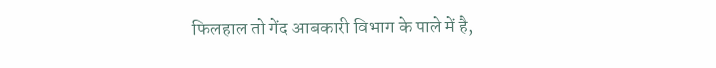फिलहाल तो गेंद आबकारी विभाग के पाले में है,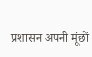प्रशासन अपनी मूंछों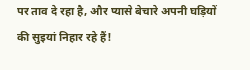पर ताव दे रहा है, और प्यासे बेचारे अपनी घड़ियों की सुइयां निहार रहे हैं!